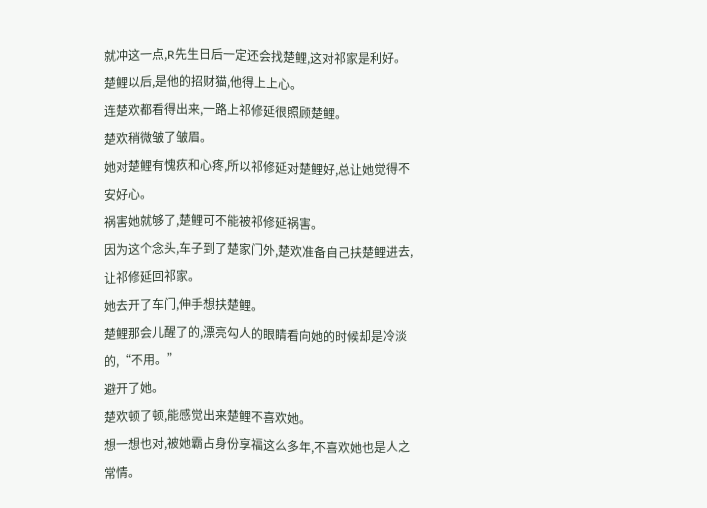就冲这一点,R先生日后一定还会找楚鲤,这对祁家是利好。
楚鲤以后,是他的招财猫,他得上上心。
连楚欢都看得出来,一路上祁修延很照顾楚鲤。
楚欢稍微皱了皱眉。
她对楚鲤有愧疚和心疼,所以祁修延对楚鲤好,总让她觉得不安好心。
祸害她就够了,楚鲤可不能被祁修延祸害。
因为这个念头,车子到了楚家门外,楚欢准备自己扶楚鲤进去,让祁修延回祁家。
她去开了车门,伸手想扶楚鲤。
楚鲤那会儿醒了的,漂亮勾人的眼睛看向她的时候却是冷淡的,“不用。”
避开了她。
楚欢顿了顿,能感觉出来楚鲤不喜欢她。
想一想也对,被她霸占身份享福这么多年,不喜欢她也是人之常情。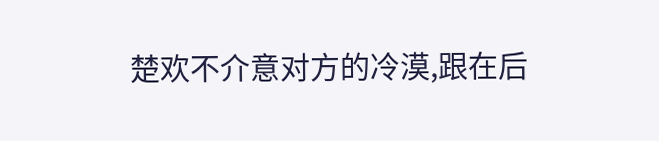楚欢不介意对方的冷漠,跟在后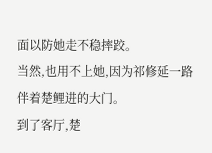面以防她走不稳摔跤。
当然,也用不上她,因为祁修延一路伴着楚鲤进的大门。
到了客厅,楚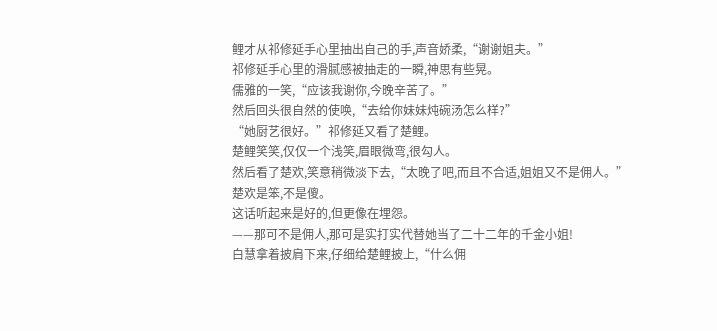鲤才从祁修延手心里抽出自己的手,声音娇柔,“谢谢姐夫。”
祁修延手心里的滑腻感被抽走的一瞬,神思有些晃。
儒雅的一笑,“应该我谢你,今晚辛苦了。”
然后回头很自然的使唤,“去给你妹妹炖碗汤怎么样?”
“她厨艺很好。”祁修延又看了楚鲤。
楚鲤笑笑,仅仅一个浅笑,眉眼微弯,很勾人。
然后看了楚欢,笑意稍微淡下去,“太晚了吧,而且不合适,姐姐又不是佣人。”
楚欢是笨,不是傻。
这话听起来是好的,但更像在埋怨。
——那可不是佣人,那可是实打实代替她当了二十二年的千金小姐!
白慧拿着披肩下来,仔细给楚鲤披上,“什么佣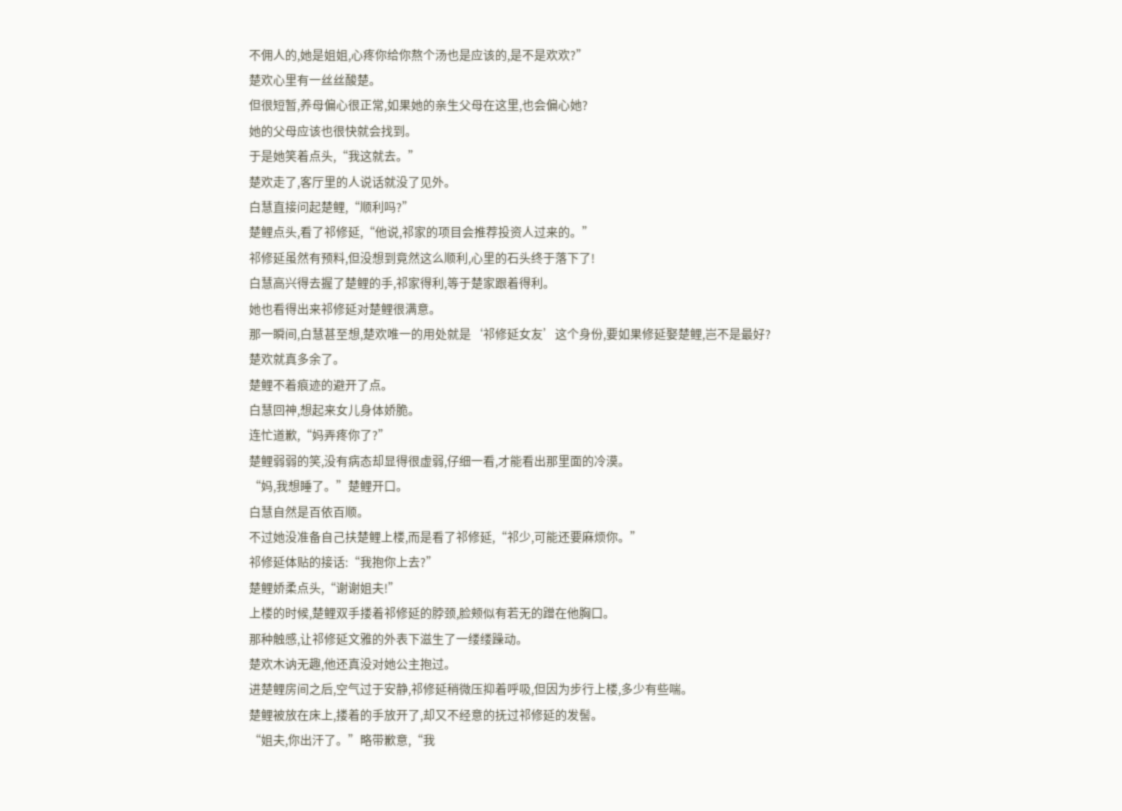不佣人的,她是姐姐,心疼你给你熬个汤也是应该的,是不是欢欢?”
楚欢心里有一丝丝酸楚。
但很短暂,养母偏心很正常,如果她的亲生父母在这里,也会偏心她?
她的父母应该也很快就会找到。
于是她笑着点头,“我这就去。”
楚欢走了,客厅里的人说话就没了见外。
白慧直接问起楚鲤,“顺利吗?”
楚鲤点头,看了祁修延,“他说,祁家的项目会推荐投资人过来的。”
祁修延虽然有预料,但没想到竟然这么顺利,心里的石头终于落下了!
白慧高兴得去握了楚鲤的手,祁家得利,等于楚家跟着得利。
她也看得出来祁修延对楚鲤很满意。
那一瞬间,白慧甚至想,楚欢唯一的用处就是‘祁修延女友’这个身份,要如果修延娶楚鲤,岂不是最好?
楚欢就真多余了。
楚鲤不着痕迹的避开了点。
白慧回神,想起来女儿身体娇脆。
连忙道歉,“妈弄疼你了?”
楚鲤弱弱的笑,没有病态却显得很虚弱,仔细一看,才能看出那里面的冷漠。
“妈,我想睡了。”楚鲤开口。
白慧自然是百依百顺。
不过她没准备自己扶楚鲤上楼,而是看了祁修延,“祁少,可能还要麻烦你。”
祁修延体贴的接话:“我抱你上去?”
楚鲤娇柔点头,“谢谢姐夫!”
上楼的时候,楚鲤双手搂着祁修延的脖颈,脸颊似有若无的蹭在他胸口。
那种触感,让祁修延文雅的外表下滋生了一缕缕躁动。
楚欢木讷无趣,他还真没对她公主抱过。
进楚鲤房间之后,空气过于安静,祁修延稍微压抑着呼吸,但因为步行上楼,多少有些喘。
楚鲤被放在床上,搂着的手放开了,却又不经意的抚过祁修延的发髻。
“姐夫,你出汗了。”略带歉意,“我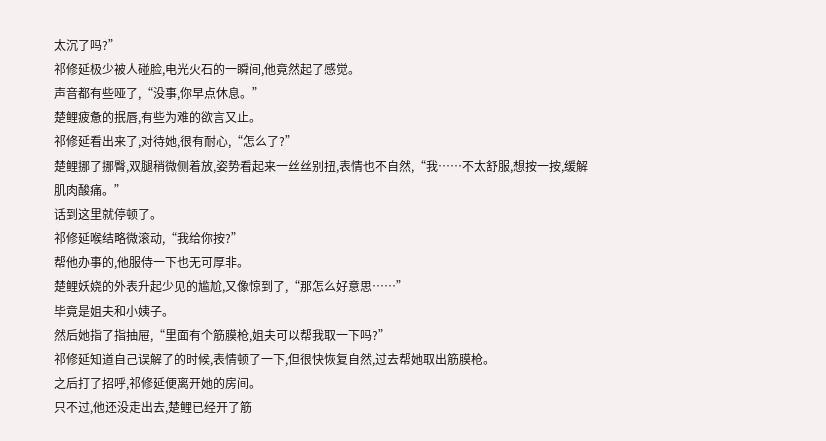太沉了吗?”
祁修延极少被人碰脸,电光火石的一瞬间,他竟然起了感觉。
声音都有些哑了,“没事,你早点休息。”
楚鲤疲惫的抿唇,有些为难的欲言又止。
祁修延看出来了,对待她,很有耐心,“怎么了?”
楚鲤挪了挪臀,双腿稍微侧着放,姿势看起来一丝丝别扭,表情也不自然,“我……不太舒服,想按一按,缓解肌肉酸痛。”
话到这里就停顿了。
祁修延喉结略微滚动,“我给你按?”
帮他办事的,他服侍一下也无可厚非。
楚鲤妖娆的外表升起少见的尴尬,又像惊到了,“那怎么好意思……”
毕竟是姐夫和小姨子。
然后她指了指抽屉,“里面有个筋膜枪,姐夫可以帮我取一下吗?”
祁修延知道自己误解了的时候,表情顿了一下,但很快恢复自然,过去帮她取出筋膜枪。
之后打了招呼,祁修延便离开她的房间。
只不过,他还没走出去,楚鲤已经开了筋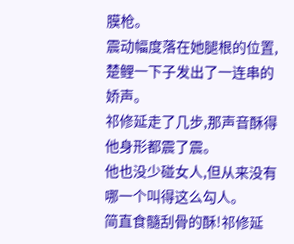膜枪。
震动幅度落在她腿根的位置,楚鲤一下子发出了一连串的娇声。
祁修延走了几步,那声音酥得他身形都震了震。
他也没少碰女人,但从来没有哪一个叫得这么勾人。
简直食髓刮骨的酥!祁修延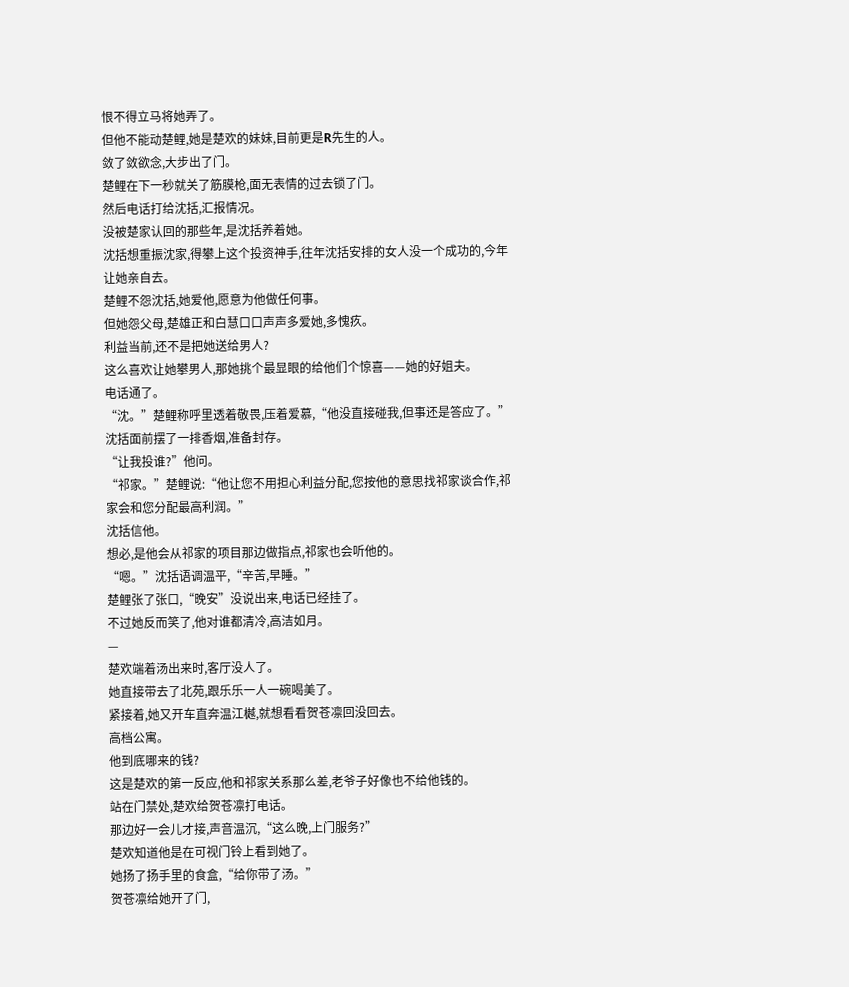恨不得立马将她弄了。
但他不能动楚鲤,她是楚欢的妹妹,目前更是R先生的人。
敛了敛欲念,大步出了门。
楚鲤在下一秒就关了筋膜枪,面无表情的过去锁了门。
然后电话打给沈括,汇报情况。
没被楚家认回的那些年,是沈括养着她。
沈括想重振沈家,得攀上这个投资神手,往年沈括安排的女人没一个成功的,今年让她亲自去。
楚鲤不怨沈括,她爱他,愿意为他做任何事。
但她怨父母,楚雄正和白慧口口声声多爱她,多愧疚。
利益当前,还不是把她送给男人?
这么喜欢让她攀男人,那她挑个最显眼的给他们个惊喜——她的好姐夫。
电话通了。
“沈。”楚鲤称呼里透着敬畏,压着爱慕,“他没直接碰我,但事还是答应了。”
沈括面前摆了一排香烟,准备封存。
“让我投谁?”他问。
“祁家。”楚鲤说:“他让您不用担心利益分配,您按他的意思找祁家谈合作,祁家会和您分配最高利润。”
沈括信他。
想必,是他会从祁家的项目那边做指点,祁家也会听他的。
“嗯。”沈括语调温平,“辛苦,早睡。”
楚鲤张了张口,“晚安”没说出来,电话已经挂了。
不过她反而笑了,他对谁都清冷,高洁如月。
—
楚欢端着汤出来时,客厅没人了。
她直接带去了北苑,跟乐乐一人一碗喝美了。
紧接着,她又开车直奔温江樾,就想看看贺苍凛回没回去。
高档公寓。
他到底哪来的钱?
这是楚欢的第一反应,他和祁家关系那么差,老爷子好像也不给他钱的。
站在门禁处,楚欢给贺苍凛打电话。
那边好一会儿才接,声音温沉,“这么晚,上门服务?”
楚欢知道他是在可视门铃上看到她了。
她扬了扬手里的食盒,“给你带了汤。”
贺苍凛给她开了门,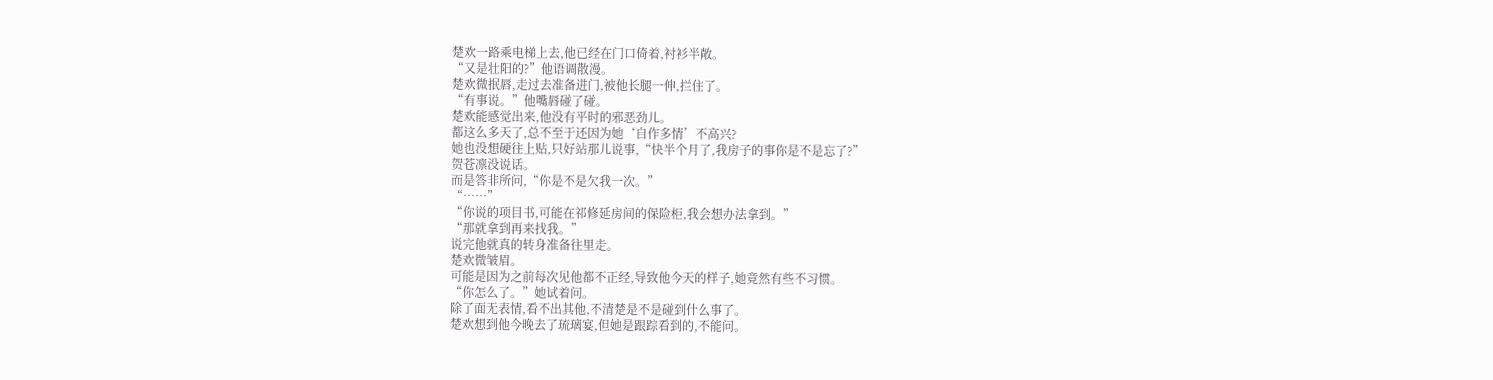楚欢一路乘电梯上去,他已经在门口倚着,衬衫半敞。
“又是壮阳的?”他语调散漫。
楚欢微抿唇,走过去准备进门,被他长腿一伸,拦住了。
“有事说。”他嘴唇碰了碰。
楚欢能感觉出来,他没有平时的邪恶劲儿。
都这么多天了,总不至于还因为她‘自作多情’不高兴?
她也没想硬往上贴,只好站那儿说事,“快半个月了,我房子的事你是不是忘了?”
贺苍凛没说话。
而是答非所问,“你是不是欠我一次。”
“……”
“你说的项目书,可能在祁修延房间的保险柜,我会想办法拿到。”
“那就拿到再来找我。”
说完他就真的转身准备往里走。
楚欢微皱眉。
可能是因为之前每次见他都不正经,导致他今天的样子,她竟然有些不习惯。
“你怎么了。”她试着问。
除了面无表情,看不出其他,不清楚是不是碰到什么事了。
楚欢想到他今晚去了琉璃宴,但她是跟踪看到的,不能问。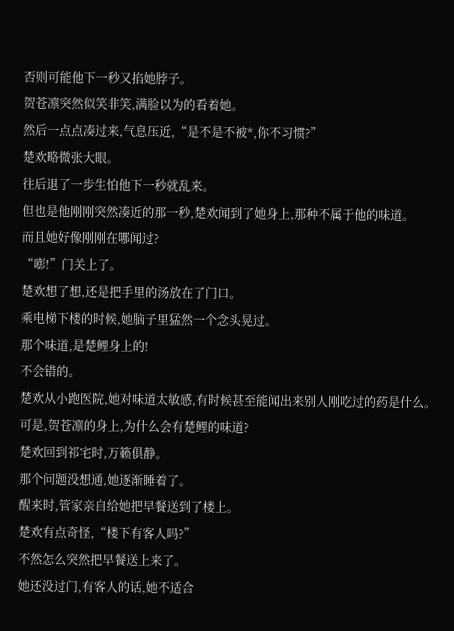否则可能他下一秒又掐她脖子。
贺苍凛突然似笑非笑,满脸以为的看着她。
然后一点点凑过来,气息压近,“是不是不被*,你不习惯?”
楚欢略微张大眼。
往后退了一步生怕他下一秒就乱来。
但也是他刚刚突然凑近的那一秒,楚欢闻到了她身上,那种不属于他的味道。
而且她好像刚刚在哪闻过?
“嘭!”门关上了。
楚欢想了想,还是把手里的汤放在了门口。
乘电梯下楼的时候,她脑子里猛然一个念头晃过。
那个味道,是楚鲤身上的!
不会错的。
楚欢从小跑医院,她对味道太敏感,有时候甚至能闻出来别人刚吃过的药是什么。
可是,贺苍凛的身上,为什么会有楚鲤的味道?
楚欢回到祁宅时,万籁俱静。
那个问题没想通,她逐渐睡着了。
醒来时,管家亲自给她把早餐送到了楼上。
楚欢有点奇怪,“楼下有客人吗?”
不然怎么突然把早餐送上来了。
她还没过门,有客人的话,她不适合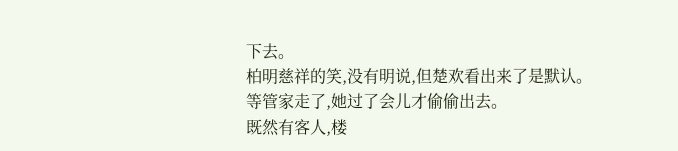下去。
柏明慈祥的笑,没有明说,但楚欢看出来了是默认。
等管家走了,她过了会儿才偷偷出去。
既然有客人,楼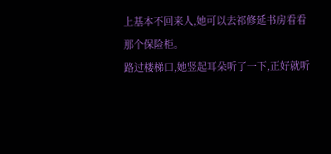上基本不回来人,她可以去祁修延书房看看那个保险柜。
路过楼梯口,她竖起耳朵听了一下,正好就听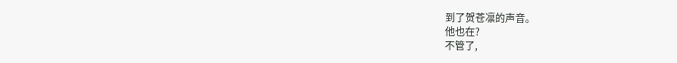到了贺苍凛的声音。
他也在?
不管了,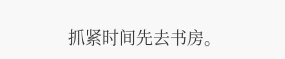抓紧时间先去书房。